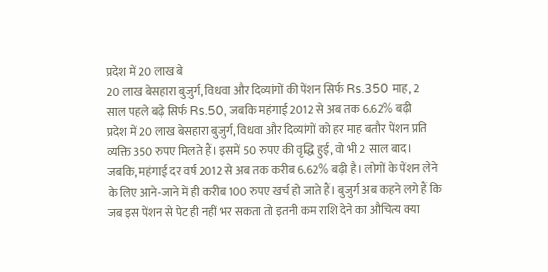प्रदेश में 20 लाख बे
20 लाख बेसहारा बुजुर्ग, विधवा और दिव्यांगों की पेंशन सिर्फ Rs.350 माह, 2 साल पहले बढ़े सिर्फ Rs.50, जबकि महंगाई 2012 से अब तक 6.62% बढ़ी
प्रदेश में 20 लाख बेसहारा बुजुर्ग, विधवा और दिव्यांगों को हर माह बतौर पेंशन प्रति व्यक्ति 350 रुपए मिलते हैं। इसमें 50 रुपए की वृद्धि हुई, वो भी 2 साल बाद। जबकि, महंगाई दर वर्ष 2012 से अब तक करीब 6.62% बढ़ी है। लोगों के पेंशन लेने के लिए आने-जाने में ही करीब 100 रुपए खर्च हो जाते हैं। बुजुर्ग अब कहने लगे हैं कि जब इस पेंशन से पेट ही नहीं भर सकता तो इतनी कम राशि देने का औचित्य क्या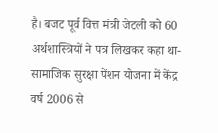है। बजट पूर्व वित्त मंत्री जेटली को 60 अर्थशास्त्रियों ने पत्र लिखकर कहा था- सामाजिक सुरक्षा पेंशन योजना में केंद्र वर्ष 2006 से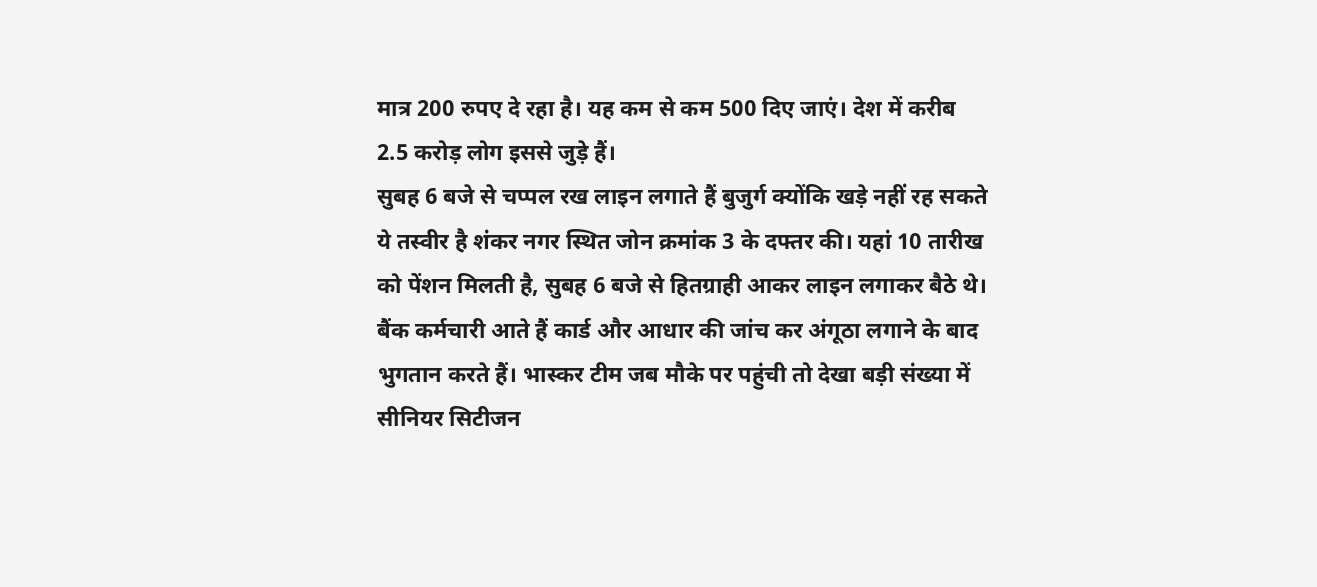मात्र 200 रुपए दे रहा है। यह कम से कम 500 दिए जाएं। देश में करीब 2.5 करोड़ लोग इससे जुड़े हैं।
सुबह 6 बजे से चप्पल रख लाइन लगाते हैं बुजुर्ग क्योंकि खड़े नहीं रह सकते
ये तस्वीर है शंकर नगर स्थित जोन क्रमांक 3 के दफ्तर की। यहां 10 तारीख को पेंशन मिलती है, सुबह 6 बजे से हितग्राही आकर लाइन लगाकर बैठे थे। बैंक कर्मचारी आते हैं कार्ड और आधार की जांच कर अंगूठा लगाने के बाद भुगतान करते हैं। भास्कर टीम जब मौके पर पहुंची तो देखा बड़ी संख्या में सीनियर सिटीजन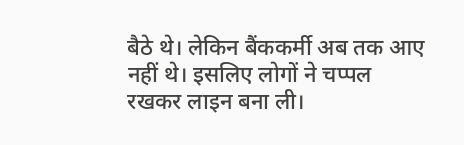बैठे थे। लेकिन बैंककर्मी अब तक आए नहीं थे। इसलिए लोगों ने चप्पल रखकर लाइन बना ली।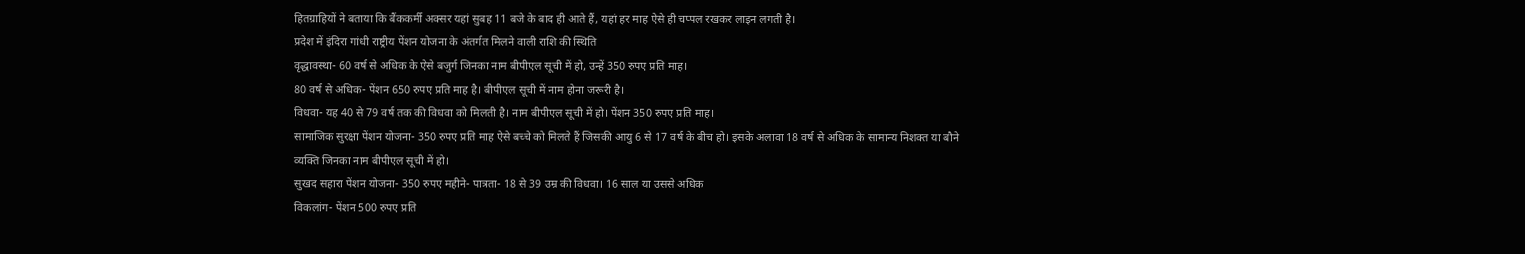हितग्राहियों ने बताया कि बैंककर्मी अक्सर यहां सुबह 11 बजे के बाद ही आते हैं, यहां हर माह ऐसे ही चप्पल रखकर लाइन लगती है।
प्रदेश में इंदिरा गांधी राष्ट्रीय पेंशन योजना के अंतर्गत मिलने वाली राशि की स्थिति
वृद्धावस्था- 60 वर्ष से अधिक के ऐसे बजुर्ग जिनका नाम बीपीएल सूची में हो, उन्हें 350 रुपए प्रति माह।
80 वर्ष से अधिक- पेंशन 650 रुपए प्रति माह है। बीपीएल सूची में नाम होना जरूरी है।
विधवा- यह 40 से 79 वर्ष तक की विधवा को मिलती है। नाम बीपीएल सूची में हो। पेंशन 350 रुपए प्रति माह।
सामाजिक सुरक्षा पेंशन योजना- 350 रुपए प्रति माह ऐसे बच्चे को मिलते हैं जिसकी आयु 6 से 17 वर्ष के बीच हो। इसके अलावा 18 वर्ष से अधिक के सामान्य निशक्त या बौने व्यक्ति जिनका नाम बीपीएल सूची में हो।
सुखद सहारा पेंशन योजना- 350 रुपए महीने- पात्रता- 18 से 39 उम्र की विधवा। 16 साल या उससे अधिक
विकलांग- पेंशन 500 रुपए प्रति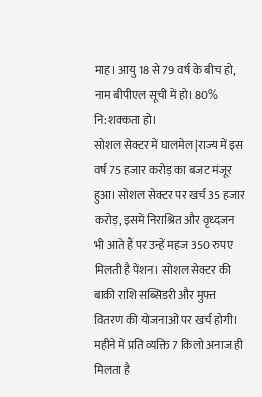माह। आयु 18 से 79 वर्ष के बीच हो, नाम बीपीएल सूची में हो। 80% नि:शक्कता हो।
सोशल सेक्टर में घालमेल|राज्य में इस वर्ष 75 हजार करोड़ का बजट मंजूर हुआ। सोशल सेक्टर पर खर्च 35 हजार करोड़, इसमें निराश्रित और वृध्दजन भी आते हैं पर उन्हें महज 350 रुपए मिलती है पेंशन। सोशल सेक्टर की बाकी राशि सब्सिडरी और मुफ्त वितरण की योजनाओं पर खर्च होगी।
महीने में प्रति व्यक्ति 7 किलो अनाज ही मिलता है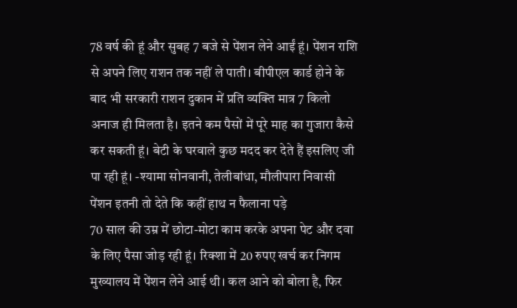78 वर्ष की हूं और सुबह 7 बजे से पेंशन लेने आईं हूं। पेंशन राशि से अपने लिए राशन तक नहीं ले पाती। बीपीएल कार्ड होने के बाद भी सरकारी राशन दुकान में प्रति व्यक्ति मात्र 7 किलो अनाज ही मिलता है। इतने कम पैसों में पूरे माह का गुजारा कैसे कर सकती हूं। बेटी के घरवाले कुछ मदद कर देते हैं इसलिए जी पा रही हूं। -श्यामा सोनवानी, तेलीबांधा, मौलीपारा निवासी
पेंशन इतनी तो देते कि कहीं हाथ न फैलाना पड़े
70 साल की उम्र में छोटा-मोटा काम करके अपना पेट और दवा के लिए पैसा जोड़ रही हूं। रिक्शा में 20 रुपए खर्च कर निगम मुख्यालय में पेंशन लेने आई थी। कल आने को बोला है, फिर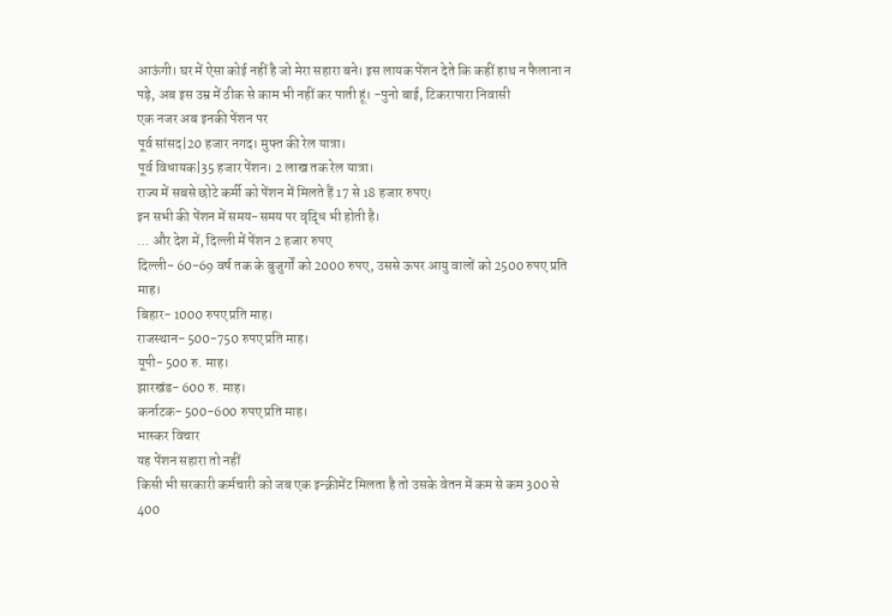आऊंगी। घर में ऐसा कोई नहीं है जो मेरा सहारा बने। इस लायक पेंशन देते कि कहीं हाथ न फैलाना न पड़े, अब इस उम्र में ठीक से काम भी नहीं कर पाती हूं। -पुनो बाई, टिकरापारा निवासी
एक नजर अब इनकी पेंशन पर
पूर्व सांसद|20 हजार नगद। मुफ्त की रेल यात्रा।
पूर्व विधायक|35 हजार पेंशन। 2 लाख तक रेल यात्रा।
राज्य में सबसे छोटे कर्मी को पेंशन में मिलते हैं 17 से 18 हजार रुपए।
इन सभी की पेंशन में समय-समय पर वृद्धि भी होती है।
... और देश में, दिल्ली में पेंशन 2 हजार रुपए
दिल्ली- 60-69 वर्ष तक के बुजुर्गों को 2000 रुपए, उससे ऊपर आयु वालों को 2500 रुपए प्रति माह।
बिहार- 1000 रुपए प्रति माह।
राजस्थान- 500-750 रुपए प्रति माह।
यूपी- 500 रु. माह।
झारखंड- 600 रु. माह।
कर्नाटक- 500-600 रुपए प्रति माह।
भास्कर विचार
यह पेंशन सहारा तो नहीं
किसी भी सरकारी कर्मचारी को जब एक इन्क्रीमेंट मिलता है तो उसके वेतन में कम से कम 300 से 400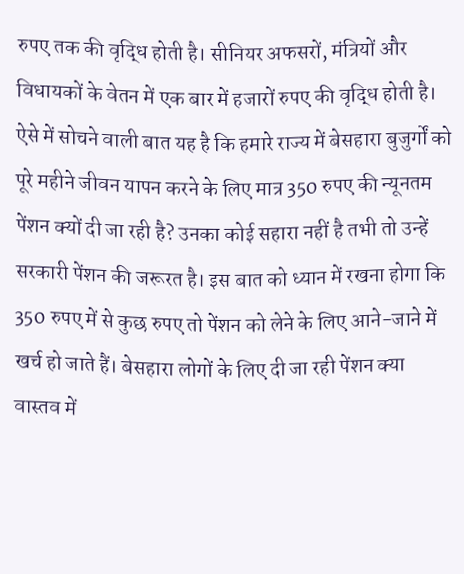रुपए तक की वृद्धि होती है। सीनियर अफसरों, मंत्रियों और विधायकों के वेतन में एक बार में हजारों रुपए की वृद्धि होती है। ऐसे में सोचने वाली बात यह है कि हमारे राज्य में बेसहारा बुजुर्गों को पूरे महीने जीवन यापन करने के लिए मात्र 350 रुपए की न्यूनतम पेंशन क्यों दी जा रही है? उनका कोई सहारा नहीं है तभी तो उन्हें सरकारी पेंशन की जरूरत है। इस बात को ध्यान में रखना होगा कि 350 रुपए में से कुछ रुपए तो पेंशन को लेने के लिए आने-जाने में खर्च हो जाते हैं। बेसहारा लोगों के लिए दी जा रही पेंशन क्या वास्तव में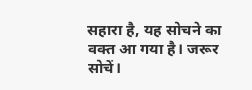सहारा है, यह सोचने का वक्त आ गया है। जरूर सोचें।